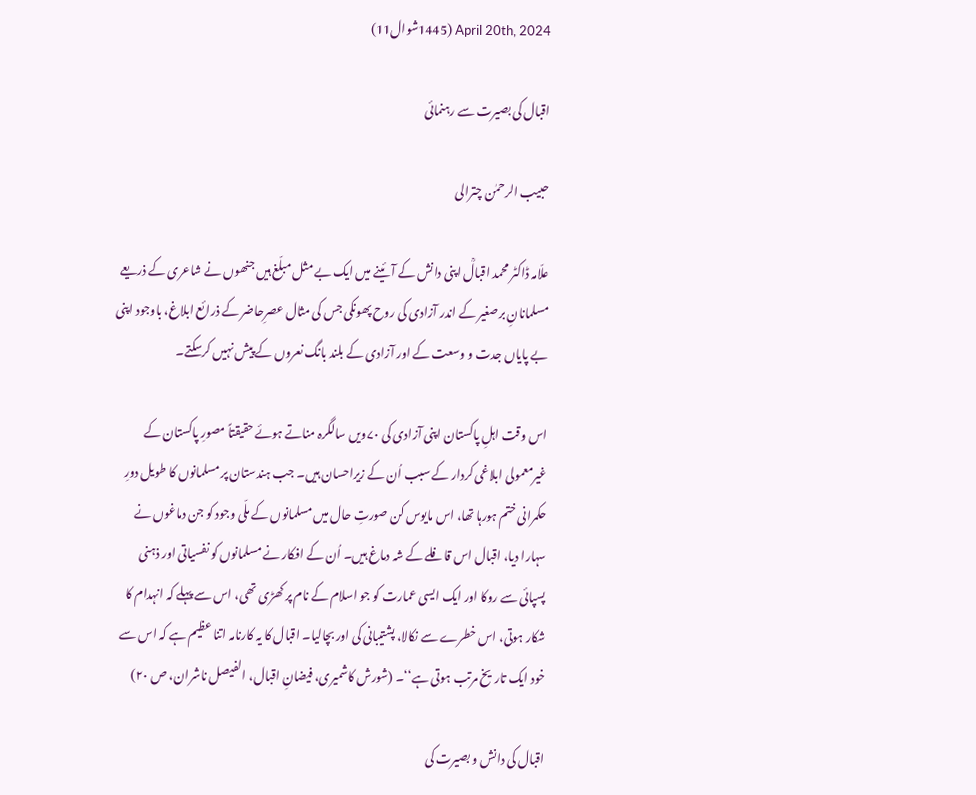April 20th, 2024 (1445شوال11)

اقبال کی بصیرت سے رہنمائی

حبیب الرحمٰن چترالی

علّامہ ڈاکٹر محمد اقبالؒ اپنی دانش کے آئینے میں ایک بے مثل مبلّغ ہیں جنھوں نے شاعری کے ذریعے مسلمانانِ برصغیر کے اندر آزادی کی روح پھونکی جس کی مثال عصرِحاضر کے ذرائع ابلاغ، باوجود اپنی بے پایاں جدت و وسعت کے اور آزادی کے بلند بانگ نعروں کے پیش نہیں کرسکتے۔

اس وقت اہلِ پاکستان اپنی آزادی کی ۷۰ویں سالگرہ مناتے ہوئے حقیقتاً مصورِ پاکستان کے غیرمعمولی ابلاغی کردار کے سبب اُن کے زیراحسان ہیں۔ جب ہندستان پر مسلمانوں کا طویل دورِ حکمرانی ختم ہورہا تھا، اس مایوس کن صورتِ حال میں مسلمانوں کے ملّی وجود کو جن دماغوں نے سہارا دیا، اقبال اس قافلے کے شہ دماغ ہیں۔ اُن کے افکار نے مسلمانوں کو نفسیاتی اور ذہنی پسپائی سے روکا اور ایک ایسی عمارت کو جو اسلام کے نام پر کھڑی تھی، اس سے پہلے کہ انہدام کا شکار ہوتی، اس خطرے سے نکالا، پشتیبانی کی اور بچالیا۔ اقبال کا یہ کارنامہ اتنا عظیم ہے کہ اس سے خود ایک تاریخ مرتب ہوتی ہے‘‘۔ (شورش کاشمیری، فیضانِ اقبال، الفیصل ناشران، ص ۲۰)

اقبال کی دانش و بصیرت کی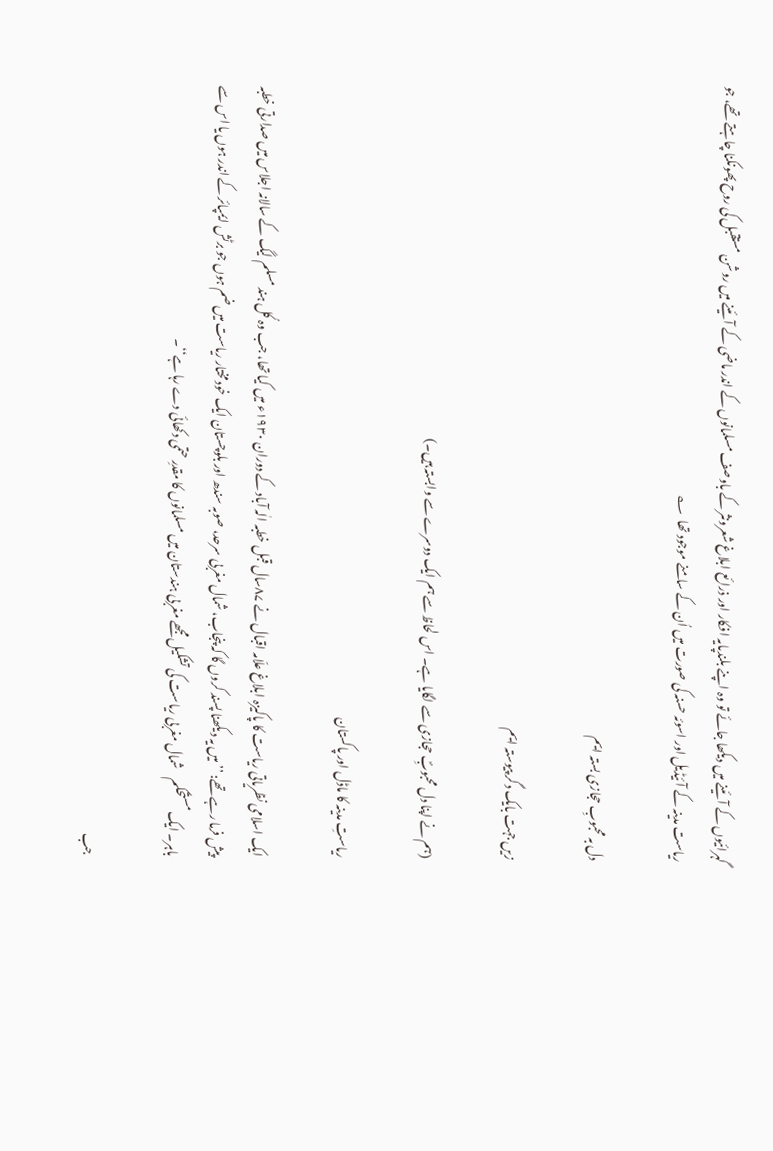گہرائیوں کے آئینے میں دیکھا جائے تو وہ اپنے بلندپایہ افکار اور ذرائع ابلاغ شعرونثر کے باوصف مسلمانوں کے اندر ماضی کے آئینے میں روشن مستقبل کی روح پھونکنا چاہتے تھے، جو ریاست مدینہ کے آئیڈیل اور اسوئہ حسنہ کی صورت میں اُن کے سامنے موجود تھا  ؎

دل بہ محبوبِ حجازی بستہ ایم

زیں جہت بایک دگر پیوستہ ایم

(ہم نے اپنا دل محبوبِؐ حجازی سے لگایا ہے۔ اس لحاظ سے ہم ایک دوسرے سے وابستہ ہیں۔)

ریاستِ مدینہ کا ماڈل اور پاکستان

ایک اسلامی نظریاتی ریاست کا پاکیزہ ابلاغ علّامہ اقبال نے ۸۷سال قبل خطبہ الٰہ آباد کے دوران ۱۹۳۰ء میں کیا تھا، جب وہ کُل ہند مسلم لیگ کے سالانہ اجلاس میں صدارتی خطبہ   پیش فرما رہے تھے: ’’میں یہ دیکھنا پسند کروں گا کہ پنجاب، شمال مغربی سرحد، صوبہ سندھ اور بلوچستان ایک خودمختار ریاست میں ضم ہوں جو برٹش ایمپائر کے اندر ہوں یا اس سے باہر۔ ایک مستحکم    شمال مغربی ریاست کی تشکیل مجھے مغربی ہندستان میں مسلمانوں کا مقدرِ حتمی دکھائی دے رہا ہے‘‘۔

جب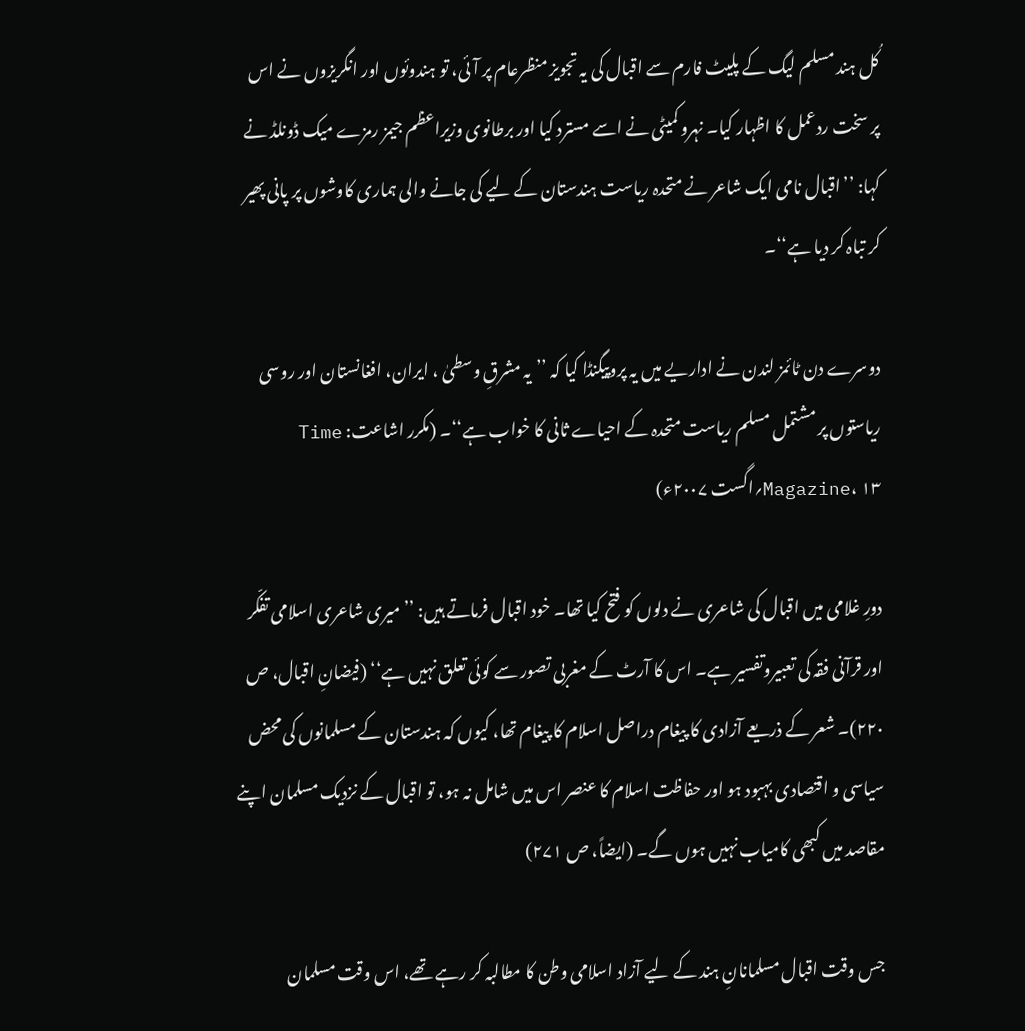کُل ہند مسلم لیگ کے پلیٹ فارم سے اقبال کی یہ تجویز منظرعام پر آئی، تو ہندوئوں اور انگریزوں نے اس پر سخت ردعمل کا اظہار کیا۔ نہرو کمیٹی نے اسے مسترد کیا اور برطانوی وزیراعظم جیمز رمزے میک ڈونلڈ نے کہا: ’’اقبال نامی ایک شاعر نے متحدہ ریاست ہندستان کے لیے کی جانے والی ہماری کاوشوں پر پانی پھیر کر تباہ کر دیا ہے‘‘۔

دوسرے دن ٹائمز لندن نے اداریے میں یہ پروپیگنڈا کیا کہ ’’یہ مشرقِ وسطیٰ ، ایران، افغانستان اور روسی ریاستوں پر مشتمل مسلم ریاست متحدہ کے احیاے ثانی کا خواب ہے‘‘۔ (مکرر اشاعت: Time Magazine، ۱۳؍اگست ۲۰۰۷ء)

دورِ غلامی میں اقبال کی شاعری نے دلوں کو فتح کیا تھا۔ خود اقبال فرماتے ہیں: ’’میری شاعری اسلامی تفکّر اور قرآنی فقہ کی تعبیروتفسیر ہے۔ اس کا آرٹ کے مغربی تصور سے کوئی تعلق نہیں ہے‘‘ (فیضانِ اقبال، ص ۲۲۰)۔ شعر کے ذریعے آزادی کا پیغام دراصل اسلام کا پیغام تھا، کیوں کہ ہندستان کے مسلمانوں کی محض سیاسی و اقتصادی بہبود ہو اور حفاظت اسلام کا عنصر اس میں شامل نہ ہو، تو اقبال کے نزدیک مسلمان اپنے مقاصد میں کبھی کامیاب نہیں ہوں گے۔ (ایضاً، ص ۲۷۱)

جس وقت اقبال مسلمانانِ ہند کے لیے آزاد اسلامی وطن کا مطالبہ کر رہے تھے، اس وقت مسلمان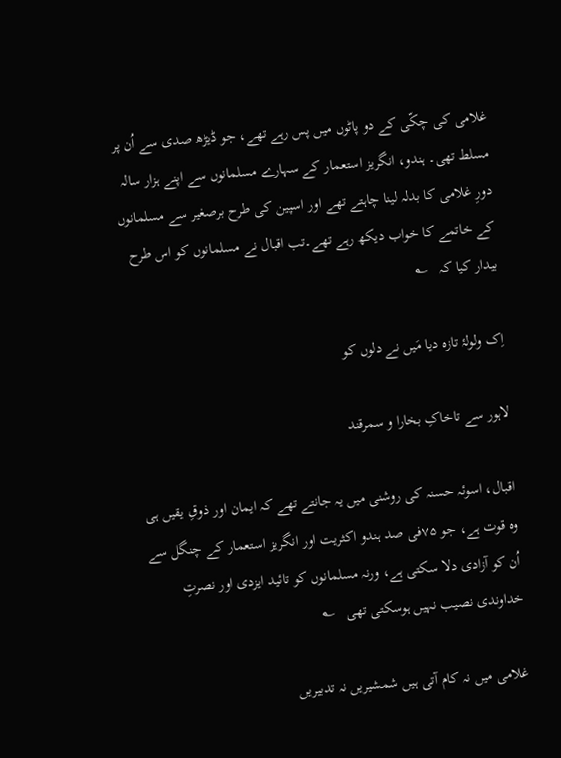غلامی کی چکّی کے دو پاٹوں میں پس رہے تھے، جو ڈیڑھ صدی سے اُن پر مسلط تھی۔ ہندو، انگریز استعمار کے سہارے مسلمانوں سے اپنے ہزار سالہ دورِ غلامی کا بدلہ لینا چاہتے تھے اور اسپین کی طرح برصغیر سے مسلمانوں کے خاتمے کا خواب دیکھ رہے تھے۔تب اقبال نے مسلمانوں کو اس طرح بیدار کیا کہ   ؎

اِک ولولۂ تازہ دیا مَیں نے دلوں کو

لاہور سے تاخاکِ بخارا و سمرقند

اقبال، اسوئہ حسنہ کی روشنی میں یہ جانتے تھے کہ ایمان اور ذوقِ یقیں ہی وہ قوت ہے، جو ۷۵فی صد ہندو اکثریت اور انگریز استعمار کے چنگل سے اُن کو آزادی دلا سکتی ہے، ورنہ مسلمانوں کو تائید ایزدی اور نصرتِ خداوندی نصیب نہیں ہوسکتی تھی   ؎

غلامی میں نہ کام آتی ہیں شمشیریں نہ تدبیریں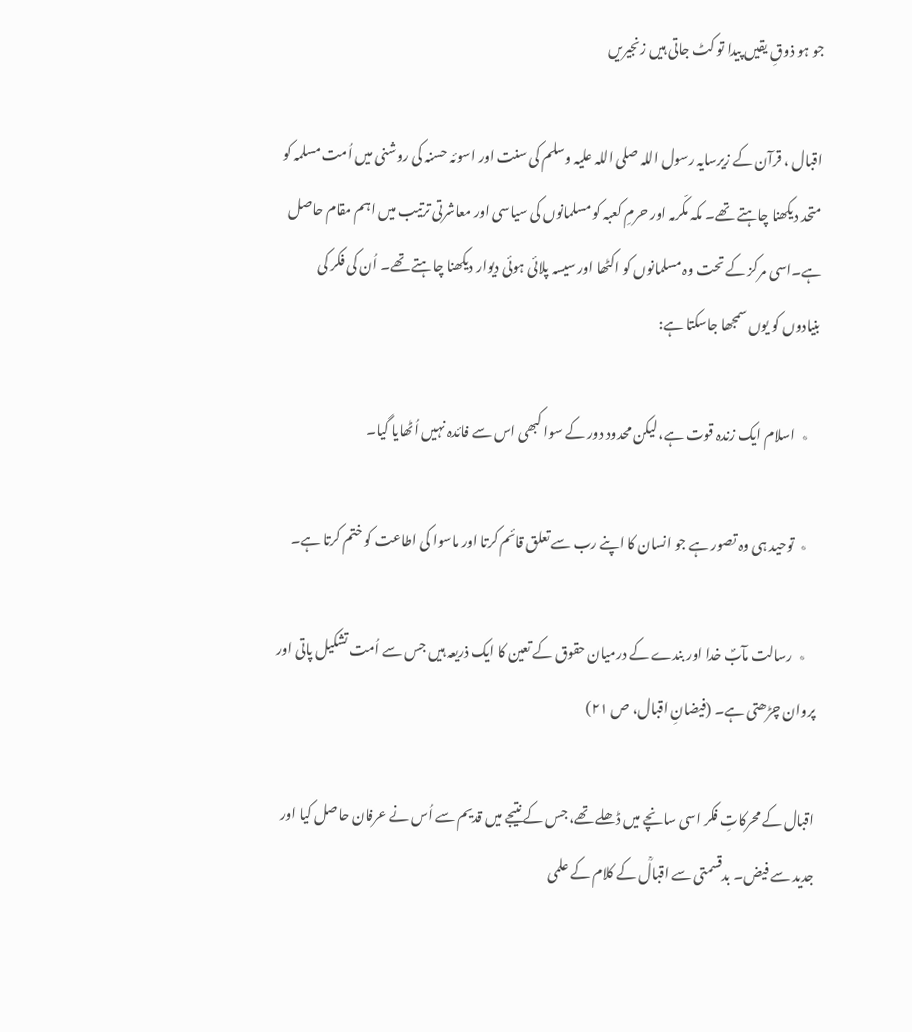جو ہو ذوقِ یقیں پیدا تو کٹ جاتی ہیں زنجیریں

اقبال ، قرآن کے زیرسایہ رسول اللہ صلی اللہ علیہ وسلم کی سنت اور اسوئہ حسنہ کی روشنی میں اُمت مسلمہ کو متحد دیکھنا چاہتے تھے۔ مکہ مکّرمہ اور حرمِ کعبہ کو مسلمانوں کی سیاسی اور معاشرتی ترتیب میں اہم مقام حاصل ہے۔اسی مرکز کے تحت وہ مسلمانوں کو اکٹھا اور سیسہ پلائی ہوئی دیوار دیکھنا چاہتے تھے۔ اُن کی فکر کی بنیادوں کو یوں سمجھا جاسکتا ہے:

    ٭  اسلام ایک زندہ قوت ہے، لیکن محدود دور کے سوا کبھی اس سے فائدہ نہیں اُٹھایا گیا۔

    ٭  توحید ہی وہ تصور ہے جو انسان کا اپنے رب سے تعلق قائم کرتا اور ماسوا کی اطاعت کو ختم کرتا ہے۔

    ٭  رسالت مآبؐ خدا اور بندے کے درمیان حقوق کے تعین کا ایک ذریعہ ہیں جس سے اُمت تشکیل پاتی اور پروان چڑھتی ہے۔ (فیضانِ اقبال، ص ۲۱)

اقبال کے محرکاتِ فکر اسی سانچے میں ڈھلے تھے، جس کے نتیجے میں قدیم سے اُس نے عرفان حاصل کیا اور جدید سے فیض۔ بدقسمتی سے اقبالؒ کے کلام کے علمی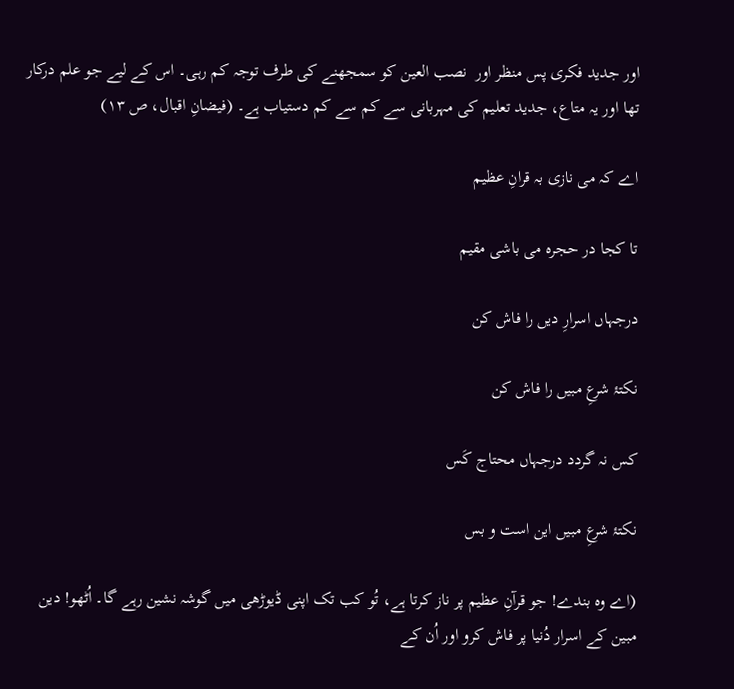اور جدید فکری پس منظر اور  نصب العین کو سمجھنے کی طرف توجہ کم رہی۔ اس کے لیے جو علم درکار تھا اور یہ متاع، جدید تعلیم کی مہربانی سے کم سے کم دستیاب ہے۔ (فیضانِ اقبال، ص ۱۳)

اے کہ می نازی بہ قرانِ عظیم

تا کجا در حجرہ می باشی مقیم

درجہاں اسرارِ دیں را فاش کن

نکتۂ شرعِ مبیں را فاش کن

کس نہ گردد درجہاں محتاج کَس

نکتۂ شرعِ مبیں این است و بس

(اے وہ بندے! جو قرآنِ عظیم پر ناز کرتا ہے، تُو کب تک اپنی ڈیوڑھی میں گوشہ نشین رہے گا۔ اُٹھو! دین مبین کے اسرار دُنیا پر فاش کرو اور اُن کے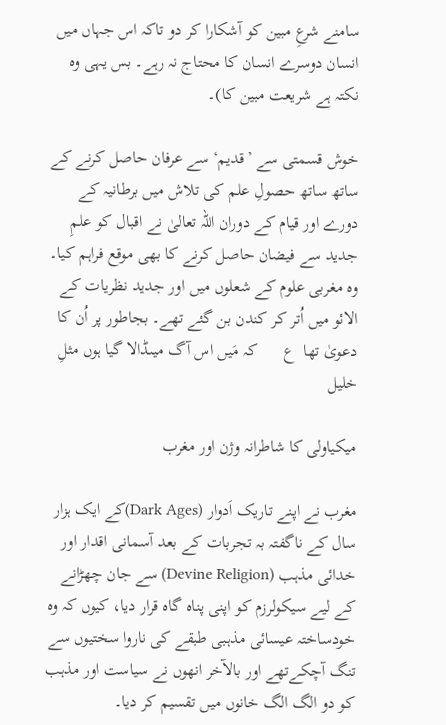سامنے شرعِ مبین کو آشکارا کر دو تاکہ اس جہاں میں انسان دوسرے انسان کا محتاج نہ رہے۔ بس یہی وہ نکتہ ہے شریعت مبین کا)۔

خوش قسمتی سے ’قدیم‘ سے عرفان حاصل کرنے کے ساتھ ساتھ حصولِ علم کی تلاش میں برطانیہ کے دورے اور قیام کے دوران اللہ تعالیٰ نے اقبال کو علمِ جدید سے فیضان حاصل کرنے کا بھی موقع فراہم کیا۔ وہ مغربی علوم کے شعلوں میں اور جدید نظریات کے الائو میں اُتر کر کندن بن گئے تھے۔ بجاطور پر اُن کا دعویٰ تھا  ع      کہ مَیں اس آگ میںڈالا گیا ہوں مثلِ خلیل

میکیاولی کا شاطرانہ وژن اور مغرب

مغرب نے اپنے تاریک اَدوار (Dark Ages)کے ایک ہزار سال کے ناگفتہ بہ تجربات کے بعد آسمانی اقدار اور خدائی مذہب (Devine Religion) سے جان چھڑانے کے لیے سیکولرزم کو اپنی پناہ گاہ قرار دیا، کیوں کہ وہ خودساختہ عیسائی مذہبی طبقے کی ناروا سختیوں سے   تنگ آچکےتھے اور بالآخر انھوں نے سیاست اور مذہب کو دو الگ الگ خانوں میں تقسیم کر دیا۔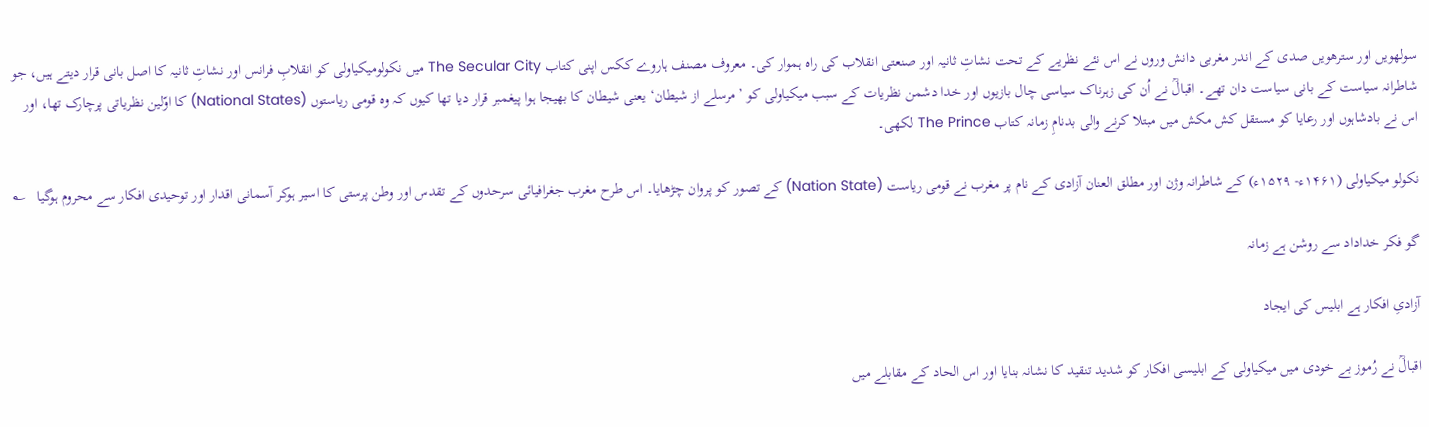سولھویں اور سترھویں صدی کے اندر مغربی دانش وروں نے اس نئے نظریے کے تحت نشاتِ ثانیہ اور صنعتی انقلاب کی راہ ہموار کی۔ معروف مصنف ہاروے ککس اپنی کتاب The Secular City میں نکولومیکیاولی کو انقلابِ فرانس اور نشاتِ ثانیہ کا اصل بانی قرار دیتے ہیں، جو شاطرانہ سیاست کے بانی سیاست دان تھے۔ اقبالؒ نے اُن کی زہرناک سیاسی چال بازیوں اور خدا دشمن نظریات کے سبب میکیاولی کو ’مرسلے از شیطان‘ یعنی شیطان کا بھیجا ہوا پیغمبر قرار دیا تھا کیوں کہ وہ قومی ریاستوں (National States) کا اوّلین نظریاتی پرچارک تھا، اور اس نے بادشاہوں اور رعایا کو مستقل کش مکش میں مبتلا کرنے والی بدنامِ زمانہ کتاب The Prince لکھی۔

نکولو میکیاولی (۱۴۶۱ء- ۱۵۲۹ء) کے شاطرانہ وژن اور مطلق العنان آزادی کے نام پر مغرب نے قومی ریاست (Nation State) کے تصور کو پروان چڑھایا۔ اس طرح مغرب جغرافیائی سرحدوں کے تقدس اور وطن پرستی کا اسیر ہوکر آسمانی اقدار اور توحیدی افکار سے محروم ہوگیا   ؎

گو فکر خداداد سے روشن ہے زمانہ

آزادیِ افکار ہے ابلیس کی ایجاد

اقبالؒ نے رُموز بے خودی میں میکیاولی کے ابلیسی افکار کو شدید تنقید کا نشانہ بنایا اور اس الحاد کے مقابلے میں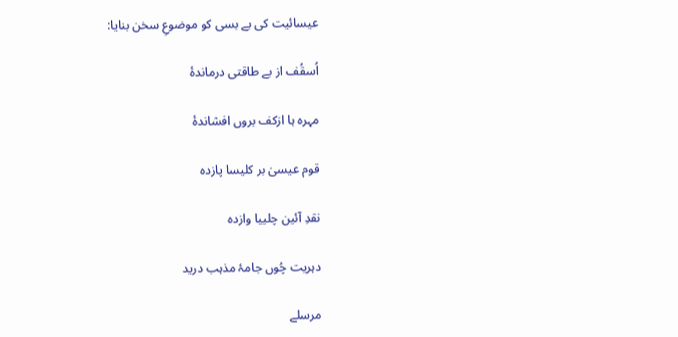عیسائیت کی بے بسی کو موضوعِ سخن بنایا:

اُسقُف از بے طاقتی درماندۂ

مہرہ ہا ازکف بروں افشاندۂ

قوم عیسیٰ بر کلیسا پازدہ

نقدِ آئین چلییا وازدہ

دہریت چُوں جامۂ مذہب درید

مرسلے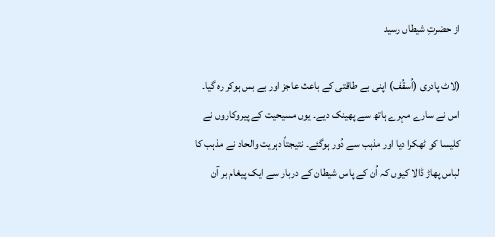از حضرتِ شیطاں رسید

(لاٹ پادری (اُسقُف) اپنی بے طاقتی کے باعث عاجز اور بے بس ہوکر رہ گیا۔ اس نے سارے مہرے ہاتھ سے پھینک دیے۔ یوں مسیحیت کے پیروکاروں نے کلیسا کو ٹھکرا دیا اور مذہب سے دُور ہوگئے۔ نتیجتاً دہریت والحاد نے مذہب کا لباس پھاڑ ڈالا کیوں کہ اُن کے پاس شیطان کے دربار سے ایک پیغام بر آن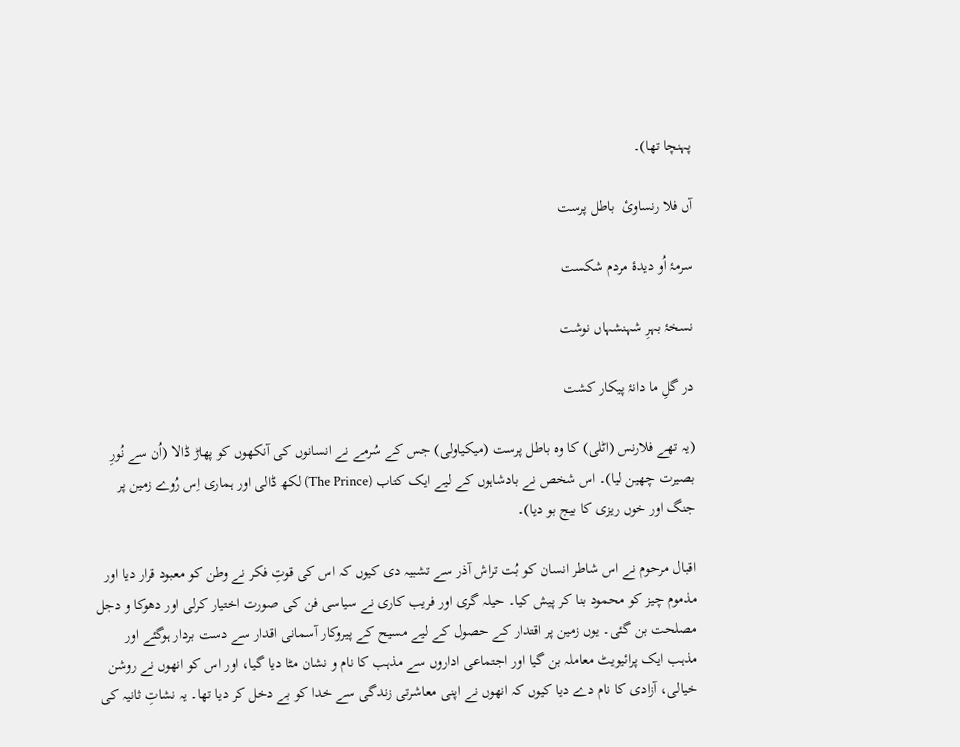پہنچا تھا)۔

آں فلا رنساویٔ  باطل پرست

سرمۂ اُو دیدۂ مردم شکست

نسخۂ بہرِ شہنشہاں نوشت

در گلِ ما دانۂ پیکار کشت

(یہ تھے فلارنس (اٹلی) کا وہ باطل پرست (میکیاولی) جس کے سُرمے نے انسانوں کی آنکھوں کو پھاڑ ڈالا (اُن سے نُورِ بصیرت چھین لیا)۔ اس شخص نے بادشاہوں کے لیے ایک کتاب (The Prince) لکھ ڈالی اور ہماری اِس رُوے زمین پر جنگ اور خوں ریزی کا بیج بو دیا)۔

اقبال مرحوم نے اس شاطر انسان کو بُت تراش آذر سے تشبیہ دی کیوں کہ اس کی قوتِ فکر نے وطن کو معبود قرار دیا اور مذموم چیز کو محمود بنا کر پیش کیا۔ حیلہ گری اور فریب کاری نے سیاسی فن کی صورت اختیار کرلی اور دھوکا و دجل مصلحت بن گئی۔ یوں زمین پر اقتدار کے حصول کے لیے مسیح کے پیروکار آسمانی اقدار سے دست بردار ہوگئے اور مذہب ایک پرائیویٹ معاملہ بن گیا اور اجتماعی اداروں سے مذہب کا نام و نشان مٹا دیا گیا، اور اس کو انھوں نے روشن خیالی، آزادی کا نام دے دیا کیوں کہ انھوں نے اپنی معاشرتی زندگی سے خدا کو بے دخل کر دیا تھا۔ یہ نشاتِ ثانیہ کی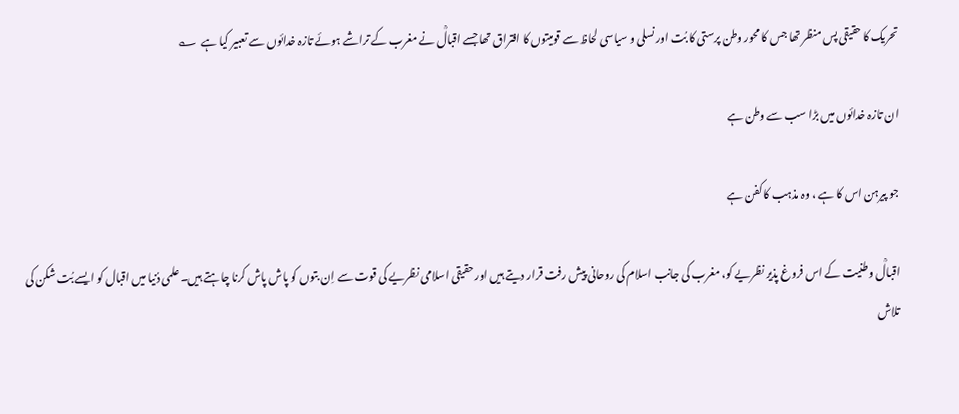تحریک کا حقیقی پس منظر تھا جس کا محور وطن پرستی کا بُت اور نسلی و سیاسی لحاظ سے قومیتوں کا افتراق تھا جسے اقبالؒ نے مغرب کے تراشے ہوئے تازہ خدائوں سے تعبیر کیا ہے  ؎

ان تازہ خدائوں میں بڑا سب سے وطن ہے

جو پیرہن اس کا ہے ، وہ مذہب کا کفن ہے

اقبالؒ وطنیت کے اس فروغ پذیر نظریے کو، مغرب کی جانب اسلام کی روحانی پیش رفت قرار دیتے ہیں اور حقیقی اسلامی نظریے کی قوت سے اِن بتوں کو پاش پاش کرنا چاہتے ہیں۔ علمی دُنیا میں اقبال کو ایسے بُت شکن کی تلاش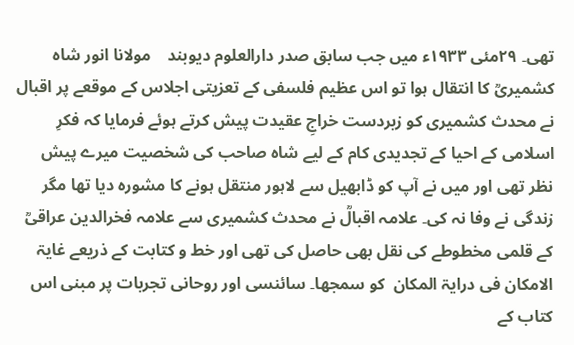تھی۔ ۲۹مئی ۱۹۳۳ء میں جب سابق صدر دارالعلوم دیوبند    مولانا انور شاہ کشمیریؒ کا انتقال ہوا تو اس عظیم فلسفی کے تعزیتی اجلاس کے موقعے پر اقبال نے محدث کشمیری کو زبردست خراجِ عقیدت پیش کرتے ہوئے فرمایا کہ فکرِ اسلامی کے احیا کے تجدیدی کام کے لیے شاہ صاحب کی شخصیت میرے پیش نظر تھی اور میں نے آپ کو ڈابھیل سے لاہور منتقل ہونے کا مشورہ دیا تھا مگر زندگی نے وفا نہ کی۔ علامہ اقبالؒ نے محدث کشمیری سے علامہ فخرالدین عراقیؒ کے قلمی مخطوطے کی نقل بھی حاصل کی تھی اور خط و کتابت کے ذریعے غایۃ الامکان فی درایۃ المکان  کو سمجھا۔ سائنسی اور روحانی تجربات پر مبنی اس کتاب کے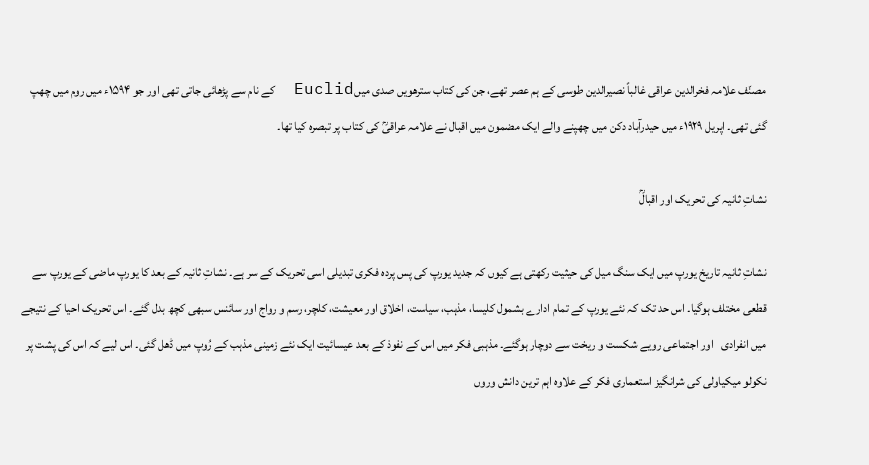مصنّف علامہ فخرالدین عراقی غالباً نصیرالدین طوسی کے ہم عصر تھے، جن کی کتاب سترھویں صدی میںEuclid  کے نام سے پڑھائی جاتی تھی اور جو ۱۵۹۴ء میں روم میں چھپ گئی تھی۔ اپریل ۱۹۲۹ء میں حیدرآباد دکن میں چھپنے والے ایک مضمون میں اقبال نے علامہ عراقیؒ کی کتاب پر تبصرہ کیا تھا۔

نشاتِ ثانیہ کی تحریک اور اقبالؒ

نشاتِ ثانیہ تاریخ یورپ میں ایک سنگ میل کی حیثیت رکھتی ہے کیوں کہ جدید یورپ کی پس پردہ فکری تبدیلی اسی تحریک کے سر ہے۔ نشاتِ ثانیہ کے بعد کا یورپ ماضی کے یورپ سے قطعی مختلف ہوگیا۔ اس حد تک کہ نئے یورپ کے تمام ادارے بشمول کلیسا، مذہب، سیاست، اخلاق اور معیشت، کلچر، رسم و رواج اور سائنس سبھی کچھ بدل گئے۔ اس تحریک احیا کے نتیجے میں انفرادی   اور اجتماعی رویے شکست و ریخت سے دوچار ہوگئے۔ مذہبی فکر میں اس کے نفوذ کے بعد عیسائیت ایک نئے زمینی مذہب کے رُوپ میں ڈھل گئی۔ اس لیے کہ اس کی پشت پر نکولو میکیاولی کی شرانگیز استعماری فکر کے علاوہ اہم ترین دانش وروں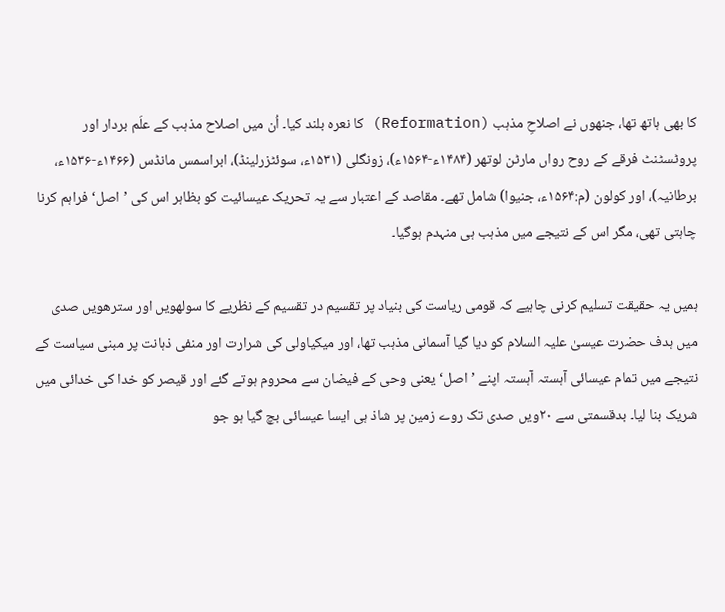کا بھی ہاتھ تھا، جنھوں نے اصلاحِ مذہب (Reformation) کا نعرہ بلند کیا۔ اُن میں اصلاح مذہب کے علَم بردار اور پروٹسٹنٹ فرقے کے روح رواں مارٹن لوتھر (۱۴۸۴ء-۱۵۶۴ء)، زونگلی (۱۵۳۱ء، سوئٹزرلینڈ)، ابراسمس مانڈس (۱۴۶۶ء-۱۵۳۶ء، برطانیہ)، اور کولون (م:۱۵۶۴ء، جنیوا) شامل تھے۔ مقاصد کے اعتبار سے یہ تحریک عیسائیت کو بظاہر اس کی ’اصل‘ فراہم کرنا چاہتی تھی، مگر اس کے نتیجے میں مذہب ہی منہدم ہوگیا۔

ہمیں یہ حقیقت تسلیم کرنی چاہیے کہ قومی ریاست کی بنیاد پر تقسیم در تقسیم کے نظریے کا سولھویں اور سترھویں صدی میں ہدف حضرت عیسیٰ علیہ السلام کو دیا گیا آسمانی مذہب تھا، اور میکیاولی کی شرارت اور منفی ذہانت پر مبنی سیاست کے نتیجے میں تمام عیسائی آہستہ آہستہ اپنے ’اصل‘ یعنی وحی کے فیضان سے محروم ہوتے گئے اور قیصر کو خدا کی خدائی میں شریک بنا لیا۔ بدقسمتی سے ۲۰ویں صدی تک روے زمین پر شاذ ہی ایسا عیسائی بچ گیا ہو جو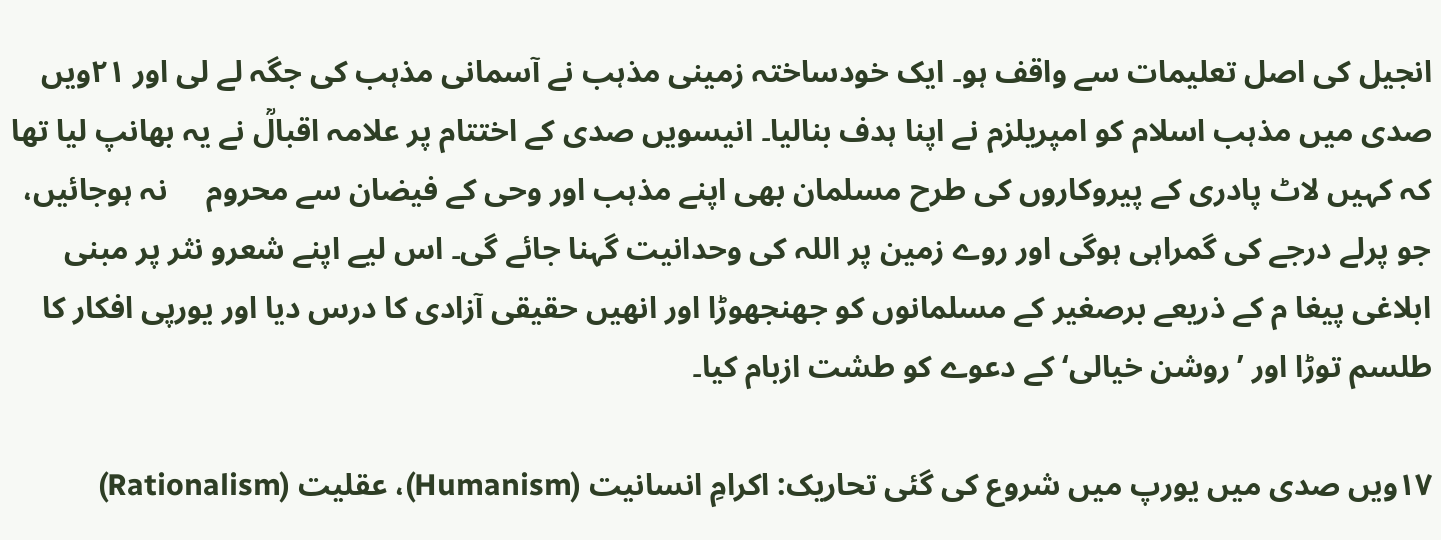انجیل کی اصل تعلیمات سے واقف ہو۔ ایک خودساختہ زمینی مذہب نے آسمانی مذہب کی جگہ لے لی اور ۲۱ویں صدی میں مذہب اسلام کو امپریلزم نے اپنا ہدف بنالیا۔ انیسویں صدی کے اختتام پر علامہ اقبالؒ نے یہ بھانپ لیا تھا کہ کہیں لاٹ پادری کے پیروکاروں کی طرح مسلمان بھی اپنے مذہب اور وحی کے فیضان سے محروم     نہ ہوجائیں، جو پرلے درجے کی گمراہی ہوگی اور روے زمین پر اللہ کی وحدانیت گہنا جائے گی۔ اس لیے اپنے شعرو نثر پر مبنی ابلاغی پیغا م کے ذریعے برصغیر کے مسلمانوں کو جھنجھوڑا اور انھیں حقیقی آزادی کا درس دیا اور یورپی افکار کا طلسم توڑا اور ’روشن خیالی‘ کے دعوے کو طشت ازبام کیا۔

۱۷ویں صدی میں یورپ میں شروع کی گئی تحاریک: اکرامِ انسانیت (Humanism)، عقلیت (Rationalism)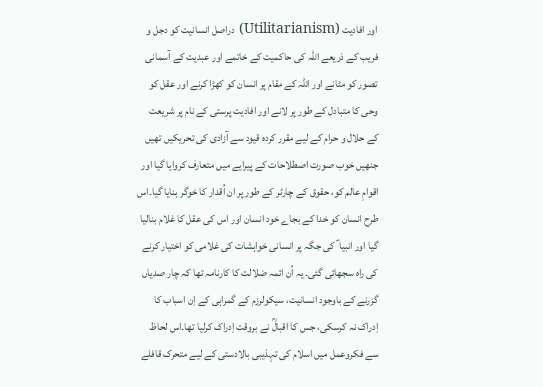اور افادیت (Utilitarianism) دراصل انسانیت کو دجل و فریب کے ذریعے اللہ کی حاکمیت کے خاتمے اور عبدیت کے آسمانی تصور کو مٹانے اور اللہ کے مقام پر انسان کو کھڑا کرنے اور عقل کو وحی کا متبادل کے طور پر لانے اور افادیت پرستی کے نام پر شریعت کے حلال و حرام کے لیے مقرر کردہ قیود سے آزادی کی تحریکیں تھیں جنھیں خوب صورت اصطلاحات کے پیرایے میں متعارف کروایا گیا اور اقوامِ عالم کو، حقوق کے چارٹر کے طور پر ان اُقدار کا خوگر بنایا گیا۔اس طرح انسان کو خدا کے بجاے خود انسان اور اس کی عقل کا غلام بنالیا گیا اور انبیا ؑ کی جگہ پر انسانی خواہشات کی غلامی کو اختیار کرنے کی راہ سجھائی گئی۔ یہ اُن ائمہ ضلالت کا کارنامہ تھا کہ چار صدیاں گزرنے کے باوجود انسانیت، سیکولرزم کے گمراہی کے اِن اسباب کا اِدراک نہ کرسکی، جس کا اقبالؒ نے بروقت اِدراک کرلیا تھا۔اس لحاظ سے فکروعمل میں اسلام کی تہذیبی بالادستی کے لیے متحرک قافلے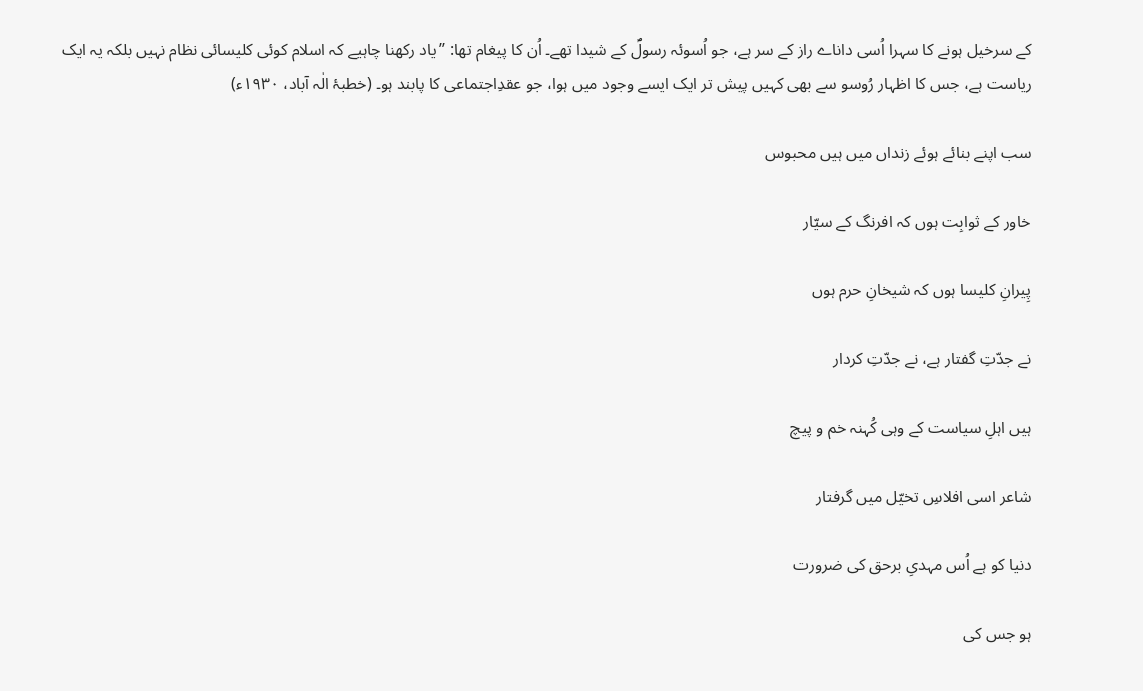کے سرخیل ہونے کا سہرا اُسی داناے راز کے سر ہے، جو اُسوئہ رسولؐ کے شیدا تھے۔ اُن کا پیغام تھا: ’’یاد رکھنا چاہیے کہ اسلام کوئی کلیسائی نظام نہیں بلکہ یہ ایک ریاست ہے، جس کا اظہار رُوسو سے بھی کہیں پیش تر ایک ایسے وجود میں ہوا، جو عقدِاجتماعی کا پابند ہو۔ (خطبۂ الٰہ آباد، ۱۹۳۰ء)

سب اپنے بنائے ہوئے زنداں میں ہیں محبوس

خاور کے ثوابِت ہوں کہ افرنگ کے سیّار

پِیرانِ کلیسا ہوں کہ شیخانِ حرم ہوں

نے جدّتِ گفتار ہے، نے جدّتِ کردار

ہیں اہلِ سیاست کے وہی کُہنہ خم و پیچ

شاعر اسی افلاسِ تخیّل میں گرفتار

دنیا کو ہے اُس مہدیِ برحق کی ضرورت

ہو جس کی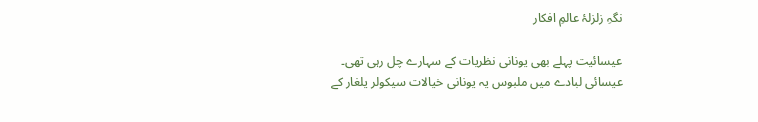نگہِ زلزلۂ عالمِ افکار

عیسائیت پہلے بھی یونانی نظریات کے سہارے چل رہی تھی۔ عیسائی لبادے میں ملبوس یہ یونانی خیالات سیکولر یلغار کے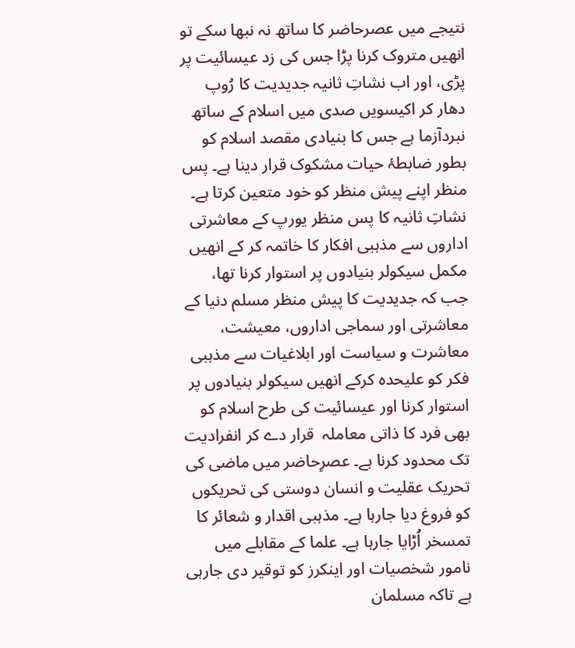نتیجے میں عصرحاضر کا ساتھ نہ نبھا سکے تو انھیں متروک کرنا پڑا جس کی زد عیسائیت پر پڑی، اور اب نشاتِ ثانیہ جدیدیت کا رُوپ دھار کر اکیسویں صدی میں اسلام کے ساتھ نبردآزما ہے جس کا بنیادی مقصد اسلام کو بطور ضابطۂ حیات مشکوک قرار دینا ہے۔ پس منظر اپنے پیش منظر کو خود متعین کرتا ہے۔ نشاتِ ثانیہ کا پس منظر یورپ کے معاشرتی اداروں سے مذہبی افکار کا خاتمہ کر کے انھیں مکمل سیکولر بنیادوں پر استوار کرنا تھا، جب کہ جدیدیت کا پیش منظر مسلم دنیا کے معاشرتی اور سماجی اداروں، معیشت، معاشرت و سیاست اور ابلاغیات سے مذہبی فکر کو علیحدہ کرکے انھیں سیکولر بنیادوں پر استوار کرنا اور عیسائیت کی طرح اسلام کو بھی فرد کا ذاتی معاملہ  قرار دے کر انفرادیت تک محدود کرنا ہے۔ عصرِحاضر میں ماضی کی تحریک عقلیت و انسان دوستی کی تحریکوں کو فروغ دیا جارہا ہے۔ مذہبی اقدار و شعائر کا تمسخر اُڑایا جارہا ہے۔ علما کے مقابلے میں نامور شخصیات اور اینکرز کو توقیر دی جارہی ہے تاکہ مسلمان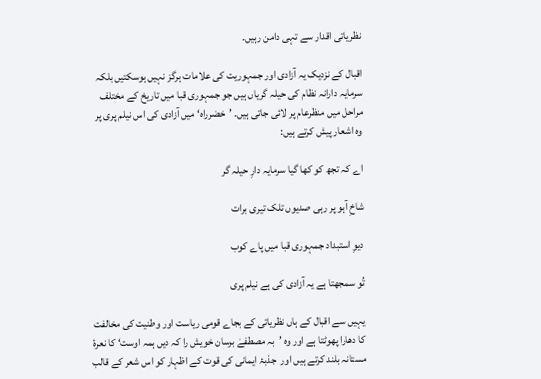نظریاتی اقدار سے تہی دامن رہیں۔

اقبال کے نزدیک یہ آزادی اور جمہوریت کی علامات ہرگز نہیں ہوسکتیں بلکہ سرمایہ دارانہ نظام کی حیلہ گریاں ہیں جو جمہوری قبا میں تاریخ کے مختلف مراحل میں منظرعام پر لائی جاتی ہیں۔ ’خضرراہ‘ میں آزادی کی اس نیلم پری پر وہ اشعار پیش کرتے ہیں:

اے کہ تجھ کو کھا گیا سرمایہ دارِ حیلہ گر

شاخِ آہو پر رہی صدیوں تلک تیری برات

دیوِ استبداد جمہوری قبا میں پاے کوب

تُو سمجھتا ہے یہ آزادی کی ہے نیلم پری

یہیں سے اقبال کے ہاں نظریاتی کے بجاے قومی ریاست اور وطنیت کی مخالفت کا دھارا پھوٹتا ہے اور وہ ’بہ مصطفےٰ برسان خویش را کہ دیں ہمہ اوست‘ کا نعرۂ مستانہ بلند کرتے ہیں اور  جذبۂ ایمانی کی قوت کے اظہار کو اس شعر کے قالب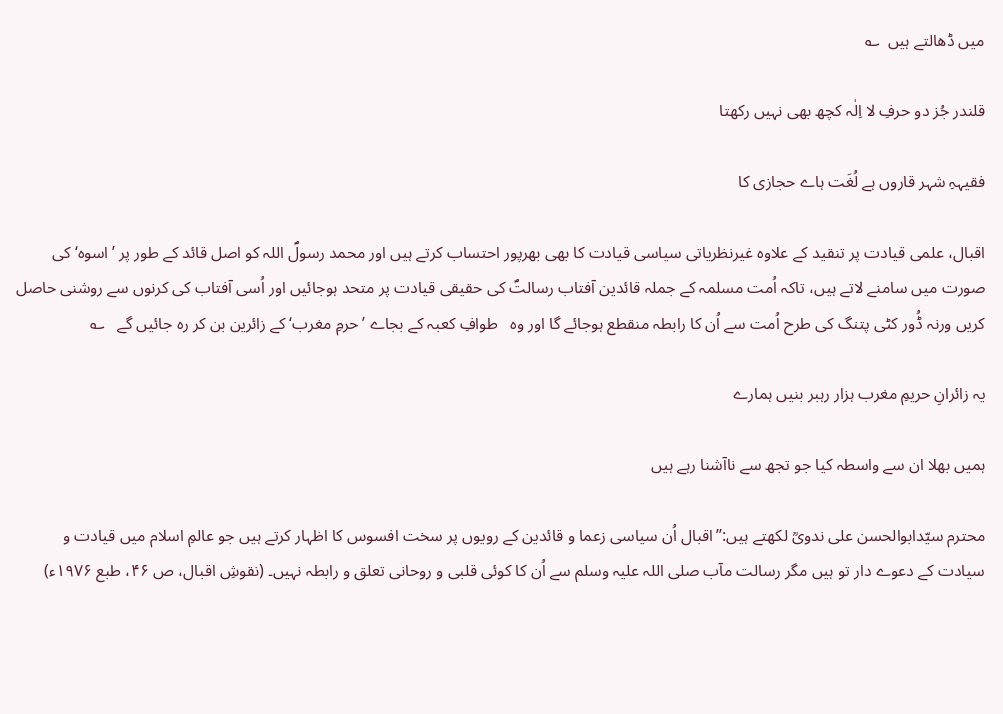میں ڈھالتے ہیں  ؎

قلندر جُز دو حرفِ لا اِلٰہ کچھ بھی نہیں رکھتا

فقیہہِ شہر قاروں ہے لُغَت ہاے حجازی کا

اقبال، علمی قیادت پر تنقید کے علاوہ غیرنظریاتی سیاسی قیادت کا بھی بھرپور احتساب کرتے ہیں اور محمد رسولؐ اللہ کو اصل قائد کے طور پر ’اسوہ‘ کی صورت میں سامنے لاتے ہیں، تاکہ اُمت مسلمہ کے جملہ قائدین آفتاب رسالتؐ کی حقیقی قیادت پر متحد ہوجائیں اور اُسی آفتاب کی کرنوں سے روشنی حاصل کریں ورنہ ڈُور کٹی پتنگ کی طرح اُمت سے اُن کا رابطہ منقطع ہوجائے گا اور وہ   طوافِ کعبہ کے بجاے ’حرمِ مغرب‘ کے زائرین بن کر رہ جائیں گے   ؎

یہ زائرانِ حریمِ مغرب ہزار رہبر بنیں ہمارے

ہمیں بھلا ان سے واسطہ کیا جو تجھ سے ناآشنا رہے ہیں

محترم سیّدابوالحسن علی ندویؒ لکھتے ہیں:’’اقبال اُن سیاسی زعما و قائدین کے رویوں پر سخت افسوس کا اظہار کرتے ہیں جو عالمِ اسلام میں قیادت و سیادت کے دعوے دار تو ہیں مگر رسالت مآب صلی اللہ علیہ وسلم سے اُن کا کوئی قلبی و روحانی تعلق و رابطہ نہیں۔ (نقوشِ اقبال، ص ۴۶، طبع ۱۹۷۶ء)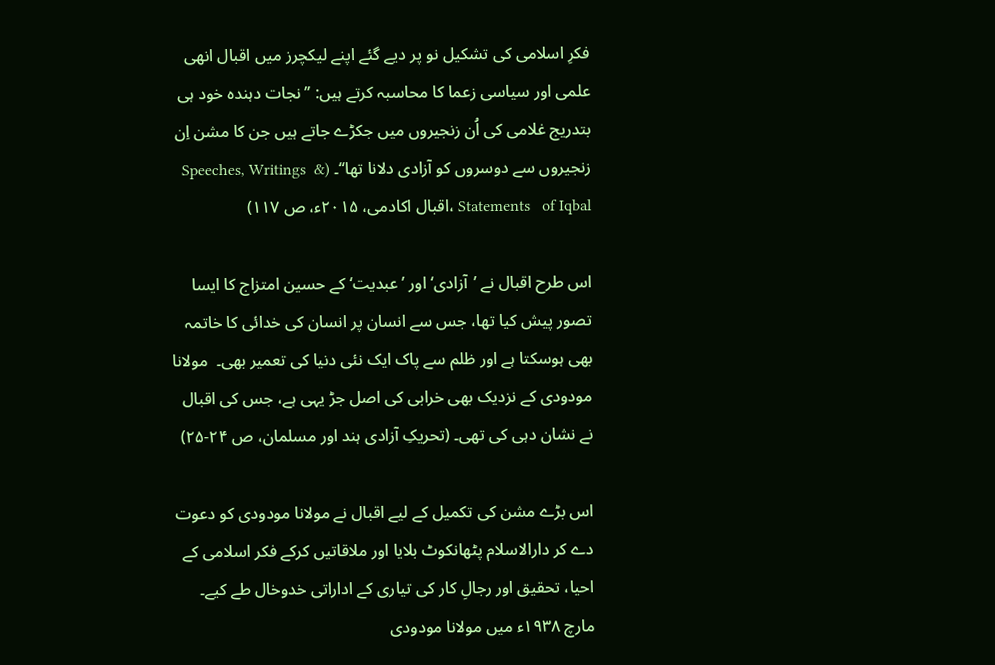فکرِ اسلامی کی تشکیل نو پر دیے گئے اپنے لیکچرز میں اقبال انھی علمی اور سیاسی زعما کا محاسبہ کرتے ہیں: ’’نجات دہندہ خود ہی بتدریج غلامی کی اُن زنجیروں میں جکڑے جاتے ہیں جن کا مشن اِن زنجیروں سے دوسروں کو آزادی دلانا تھا‘‘۔ (Speeches, Writings  &  Statements   of Iqbal ،اقبال اکادمی، ۲۰۱۵ء، ص ۱۱۷)

اس طرح اقبال نے ’آزادی‘ اور ’عبدیت‘ کے حسین امتزاج کا ایسا تصور پیش کیا تھا، جس سے انسان پر انسان کی خدائی کا خاتمہ بھی ہوسکتا ہے اور ظلم سے پاک ایک نئی دنیا کی تعمیر بھی۔  مولانا مودودی کے نزدیک بھی خرابی کی اصل جڑ یہی ہے، جس کی اقبال نے نشان دہی کی تھی۔ (تحریکِ آزادی ہند اور مسلمان، ص ۲۴-۲۵)

اس بڑے مشن کی تکمیل کے لیے اقبال نے مولانا مودودی کو دعوت دے کر دارالاسلام پٹھانکوٹ بلایا اور ملاقاتیں کرکے فکر اسلامی کے احیا، تحقیق اور رجالِ کار کی تیاری کے اداراتی خدوخال طے کیے۔ مارچ ۱۹۳۸ء میں مولانا مودودی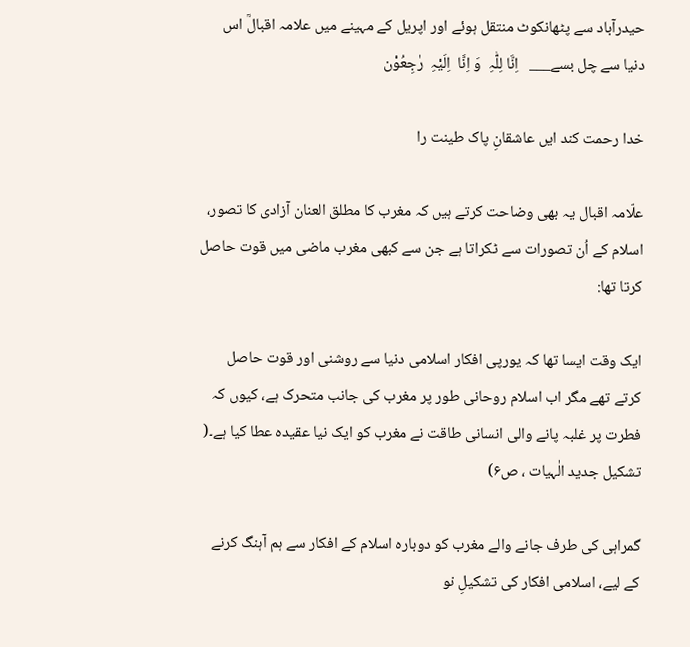حیدرآباد سے پٹھانکوٹ منتقل ہوئے اور اپریل کے مہینے میں علامہ اقبالؒ اس دنیا سے چل بسے___   اِنَّا لِلّٰہِ  وَ اِنَّا  اِلَیْہِ  رٰجِعُوْن

خدا رحمت کند ایں عاشقانِ پاک طینت را

علّامہ اقبال یہ بھی وضاحت کرتے ہیں کہ مغرب کا مطلق العنان آزادی کا تصور، اسلام کے اُن تصورات سے ٹکراتا ہے جن سے کبھی مغرب ماضی میں قوت حاصل کرتا تھا:

ایک وقت ایسا تھا کہ یورپی افکار اسلامی دنیا سے روشنی اور قوت حاصل کرتے تھے مگر اب اسلام روحانی طور پر مغرب کی جانب متحرک ہے، کیوں کہ فطرت پر غلبہ پانے والی انسانی طاقت نے مغرب کو ایک نیا عقیدہ عطا کیا ہے۔( تشکیل جدید الٰہیات ، ص۶)

گمراہی کی طرف جانے والے مغرب کو دوبارہ اسلام کے افکار سے ہم آہنگ کرنے کے لیے، اسلامی افکار کی تشکیلِ نو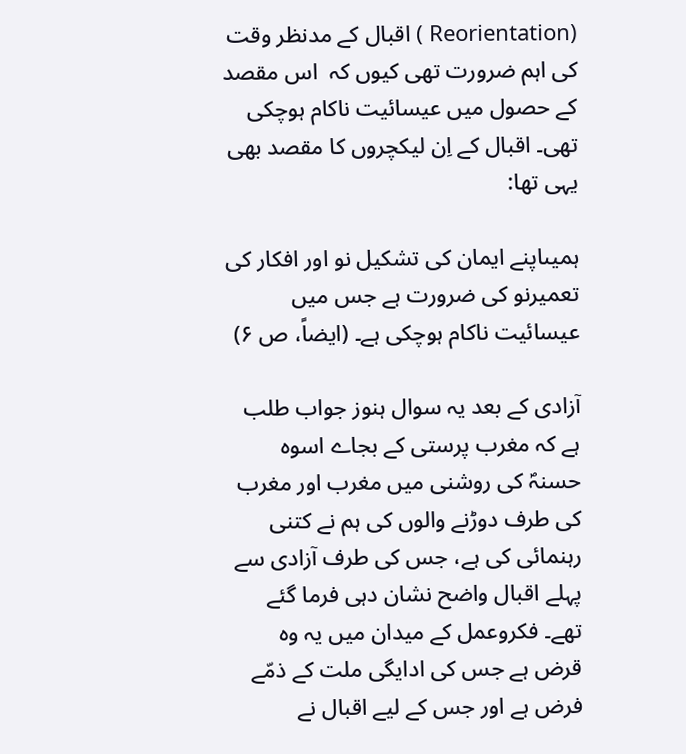(Reorientation ) اقبال کے مدنظر وقت کی اہم ضرورت تھی کیوں کہ  اس مقصد کے حصول میں عیسائیت ناکام ہوچکی تھی۔ اقبال کے اِن لیکچروں کا مقصد بھی یہی تھا:

ہمیںاپنے ایمان کی تشکیل نو اور افکار کی تعمیرنو کی ضرورت ہے جس میں عیسائیت ناکام ہوچکی ہے۔ (ایضاً، ص ۶)

آزادی کے بعد یہ سوال ہنوز جواب طلب ہے کہ مغرب پرستی کے بجاے اسوہ حسنہؐ کی روشنی میں مغرب اور مغرب کی طرف دوڑنے والوں کی ہم نے کتنی رہنمائی کی ہے، جس کی طرف آزادی سے پہلے اقبال واضح نشان دہی فرما گئے تھے۔ فکروعمل کے میدان میں یہ وہ قرض ہے جس کی ادایگی ملت کے ذمّے فرض ہے اور جس کے لیے اقبال نے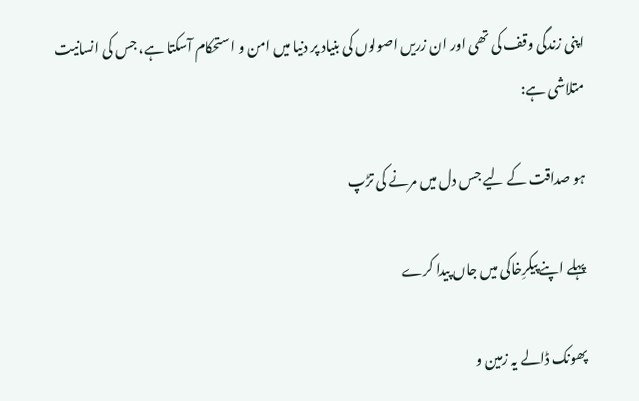اپنی زندگی وقف کی تھی اور ان زریں اصولوں کی بنیاد پر دنیا میں امن و استحکام آسکتا ہے، جس کی انسانیت متلاشی ہے:

ہو صداقت کے لیے جس دل میں مرنے کی تڑپ

پہلے اپنے پیکرِخاکی میں جاں پیدا کرے

پھونک ڈالے یہ زمین و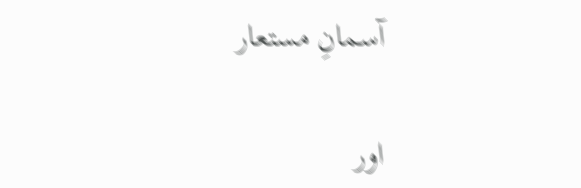آسمانِ مستعار

اور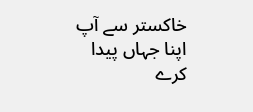خاکستر سے آپ اپنا جہاں پیدا کرے